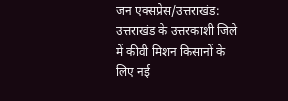जन एक्सप्रेस/उत्तराखंड: उत्तराखंड के उत्तरकाशी जिले में कीवी मिशन किसानों के लिए नई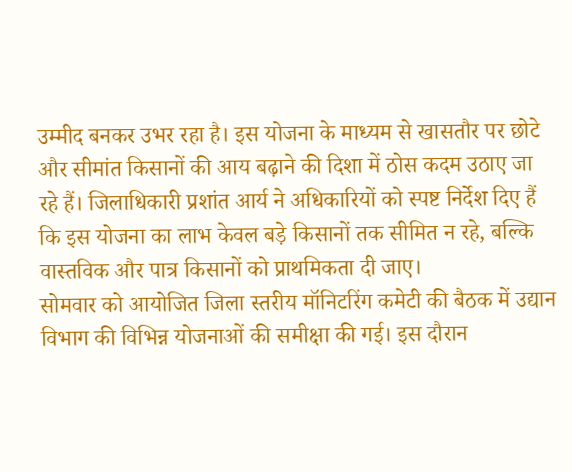उम्मीद बनकर उभर रहा है। इस योजना के माध्यम से खासतौर पर छोटे और सीमांत किसानों की आय बढ़ाने की दिशा में ठोस कदम उठाए जा रहे हैं। जिलाधिकारी प्रशांत आर्य ने अधिकारियों को स्पष्ट निर्देश दिए हैं कि इस योजना का लाभ केवल बड़े किसानों तक सीमित न रहे, बल्कि वास्तविक और पात्र किसानों को प्राथमिकता दी जाए।
सोमवार को आयोजित जिला स्तरीय मॉनिटरिंग कमेटी की बैठक में उद्यान विभाग की विभिन्न योजनाओं की समीक्षा की गई। इस दौरान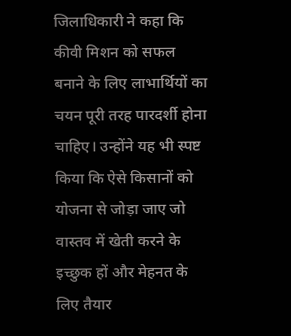जिलाधिकारी ने कहा कि कीवी मिशन को सफल बनाने के लिए लाभार्थियों का चयन पूरी तरह पारदर्शी होना चाहिए। उन्होंने यह भी स्पष्ट किया कि ऐसे किसानों को योजना से जोड़ा जाए जो वास्तव में खेती करने के इच्छुक हों और मेहनत के लिए तैयार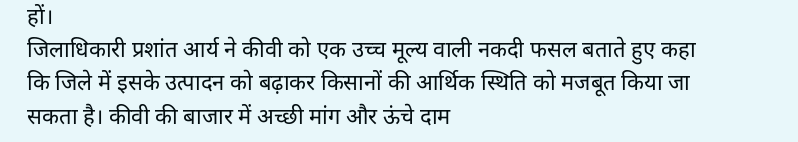हों।
जिलाधिकारी प्रशांत आर्य ने कीवी को एक उच्च मूल्य वाली नकदी फसल बताते हुए कहा कि जिले में इसके उत्पादन को बढ़ाकर किसानों की आर्थिक स्थिति को मजबूत किया जा सकता है। कीवी की बाजार में अच्छी मांग और ऊंचे दाम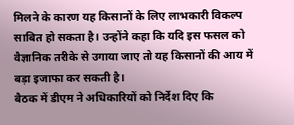मिलने के कारण यह किसानों के लिए लाभकारी विकल्प साबित हो सकता है। उन्होंने कहा कि यदि इस फसल को वैज्ञानिक तरीके से उगाया जाए तो यह किसानों की आय में बड़ा इजाफा कर सकती है।
बैठक में डीएम ने अधिकारियों को निर्देश दिए कि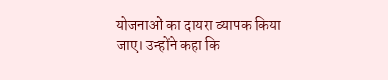योजनाओं का दायरा व्यापक किया जाए। उन्होंने कहा कि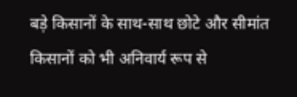बड़े किसानों के साथ-साथ छोटे और सीमांत किसानों को भी अनिवार्य रूप से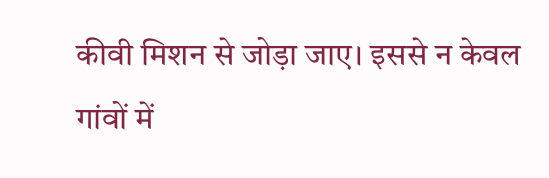कीवी मिशन से जोड़ा जाए। इससे न केवल गांवों में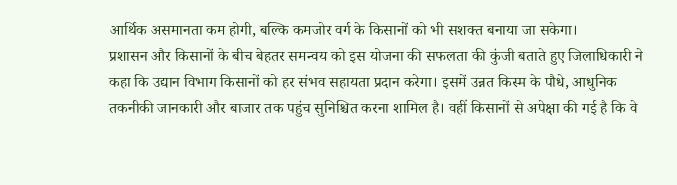आर्थिक असमानता कम होगी, बल्कि कमजोर वर्ग के किसानों को भी सशक्त बनाया जा सकेगा।
प्रशासन और किसानों के बीच बेहतर समन्वय को इस योजना की सफलता की कुंजी बताते हुए जिलाधिकारी ने कहा कि उद्यान विभाग किसानों को हर संभव सहायता प्रदान करेगा। इसमें उन्नत किस्म के पौधे, आधुनिक तकनीकी जानकारी और बाजार तक पहुंच सुनिश्चित करना शामिल है। वहीं किसानों से अपेक्षा की गई है कि वे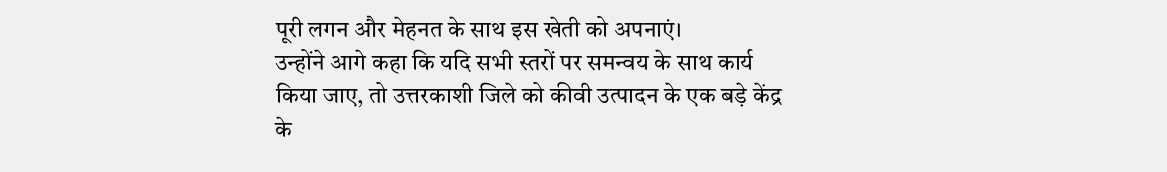पूरी लगन और मेहनत के साथ इस खेती को अपनाएं।
उन्होंने आगे कहा कि यदि सभी स्तरों पर समन्वय के साथ कार्य किया जाए, तो उत्तरकाशी जिले को कीवी उत्पादन के एक बड़े केंद्र के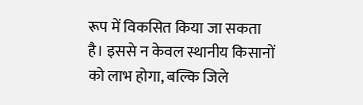रूप में विकसित किया जा सकता है। इससे न केवल स्थानीय किसानों को लाभ होगा, बल्कि जिले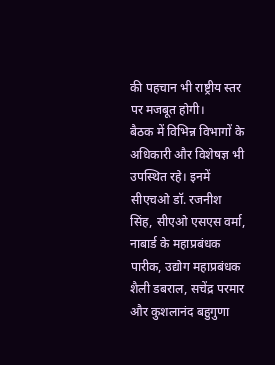की पहचान भी राष्ट्रीय स्तर पर मजबूत होगी।
बैठक में विभिन्न विभागों के अधिकारी और विशेषज्ञ भी उपस्थित रहे। इनमें सीएचओ डॉ. रजनीश सिंह, सीएओ एसएस वर्मा, नाबार्ड के महाप्रबंधक पारीक, उद्योग महाप्रबंधक शैली डबराल, सचेंद्र परमार और कुशलानंद बहुगुणा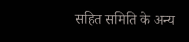सहित समिति के अन्य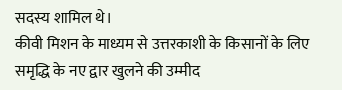सदस्य शामिल थे।
कीवी मिशन के माध्यम से उत्तरकाशी के किसानों के लिए समृद्धि के नए द्वार खुलने की उम्मीद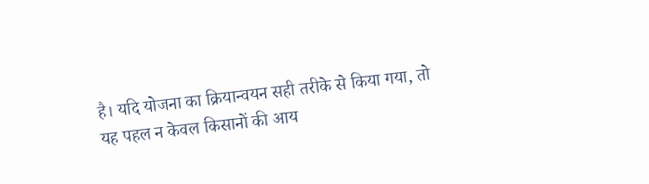है। यदि योजना का क्रियान्वयन सही तरीके से किया गया, तो यह पहल न केवल किसानों की आय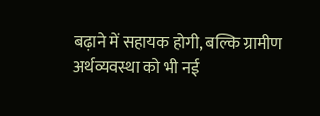बढ़ाने में सहायक होगी, बल्कि ग्रामीण अर्थव्यवस्था को भी नई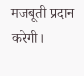मजबूती प्रदान करेगी।